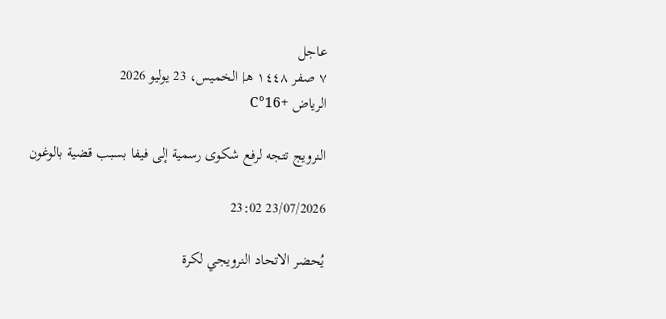عاجل
٧ صفر ١٤٤٨ هـ| الخميس، 23 يوليو 2026
الرياض +16°C

النرويج تتجه لرفع شكوى رسمية إلى فيفا بسبب قضية بالوغون

23/07/2026 23:02

يُحضر الاتحاد النرويجي لكرة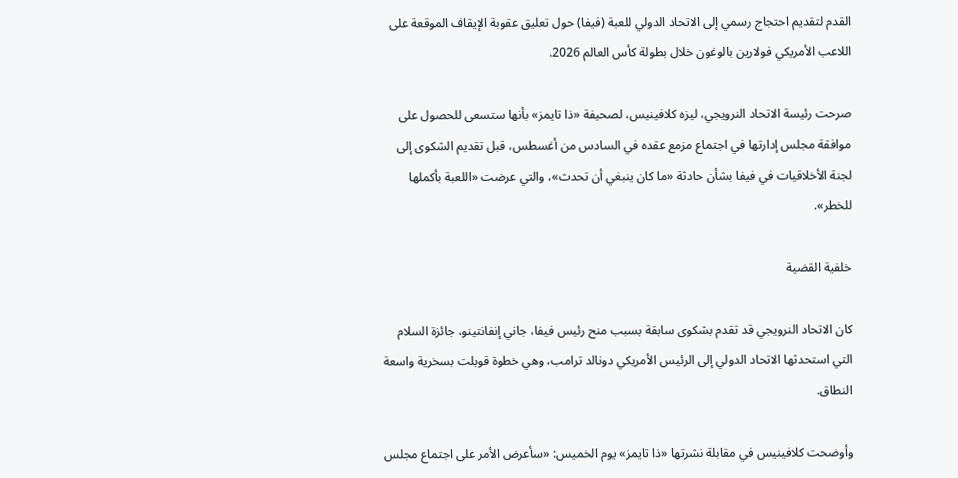القدم لتقديم احتجاج رسمي إلى الاتحاد الدولي للعبة (فيفا) حول تعليق عقوبة الإيقاف الموقعة على اللاعب الأمريكي فولارين بالوغون خلال بطولة كأس العالم 2026.

صرحت رئيسة الاتحاد النرويجي، ليزه كلافينيس، لصحيفة «ذا تايمز» بأنها ستسعى للحصول على موافقة مجلس إدارتها في اجتماع مزمع عقده في السادس من أغسطس، قبل تقديم الشكوى إلى لجنة الأخلاقيات في فيفا بشأن حادثة «ما كان ينبغي أن تحدث»، والتي عرضت «اللعبة بأكملها للخطر».

خلفية القضية

كان الاتحاد النرويجي قد تقدم بشكوى سابقة بسبب منح رئيس فيفا، جاني إنفانتينو، جائزة السلام التي استحدثها الاتحاد الدولي إلى الرئيس الأمريكي دونالد ترامب، وهي خطوة قوبلت بسخرية واسعة النطاق.

وأوضحت كلافينيس في مقابلة نشرتها «ذا تايمز» يوم الخميس: «سأعرض الأمر على اجتماع مجلس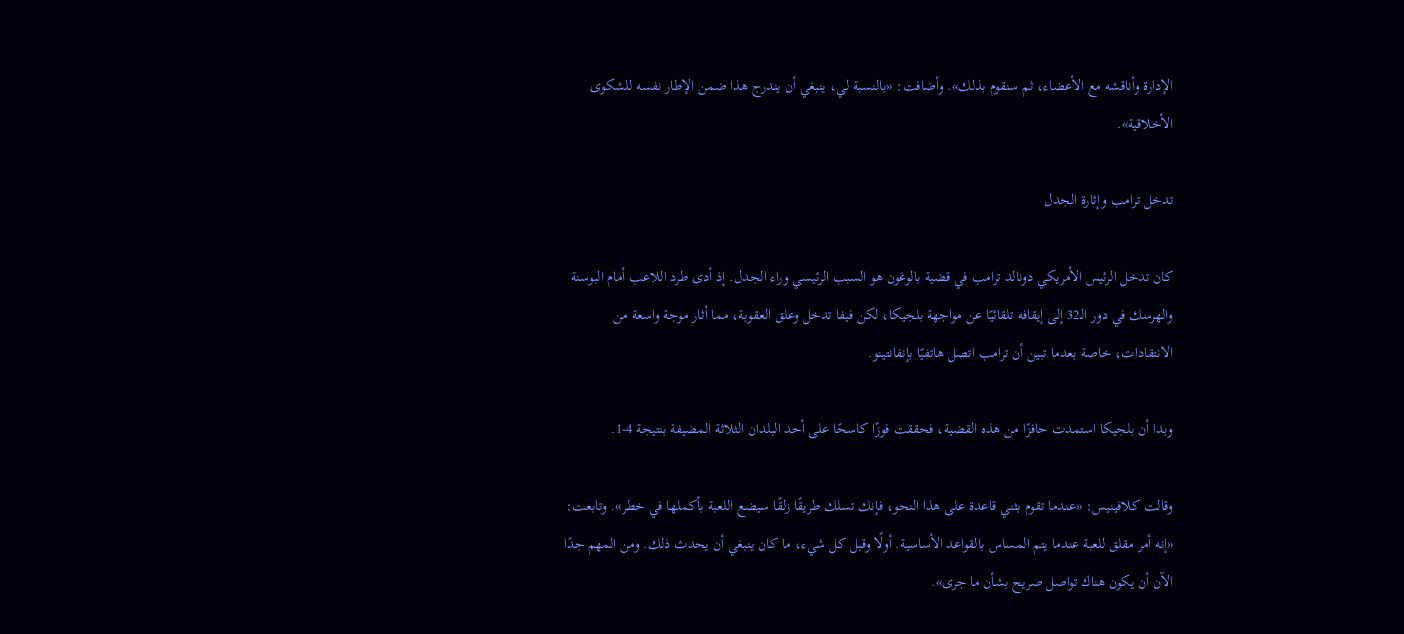الإدارة وأناقشه مع الأعضاء، ثم سنقوم بذلك». وأضافت: «بالنسبة لي، ينبغي أن يندرج هذا ضمن الإطار نفسه للشكوى الأخلاقية».

تدخل ترامب وإثارة الجدل

كان تدخل الرئيس الأمريكي دونالد ترامب في قضية بالوغون هو السبب الرئيسي وراء الجدل. إذ أدى طرد اللاعب أمام البوسنة والهرسك في دور الـ32 إلى إيقافه تلقائيًا عن مواجهة بلجيكا، لكن فيفا تدخل وعلق العقوبة، مما أثار موجة واسعة من الانتقادات، خاصة بعدما تبين أن ترامب اتصل هاتفيًا بإنفانتينو.

وبدا أن بلجيكا استمدت حافزًا من هذه القضية، فحققت فوزًا كاسحًا على أحد البلدان الثلاثة المضيفة بنتيجة 4-1.

وقالت كلافينيس: «عندما تقوم بثني قاعدة على هذا النحو، فإنك تسلك طريقًا زلقًا سيضع اللعبة بأكملها في خطر». وتابعت: «إنه أمر مقلق للعبة عندما يتم المساس بالقواعد الأساسية. أولًا وقبل كل شيء، ما كان ينبغي أن يحدث ذلك. ومن المهم جدًا الآن أن يكون هناك تواصل صريح بشأن ما جرى».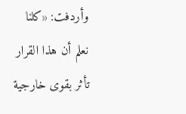وأردفت: «كلنا نعلم أن هذا القرار تأثر بقوى خارجية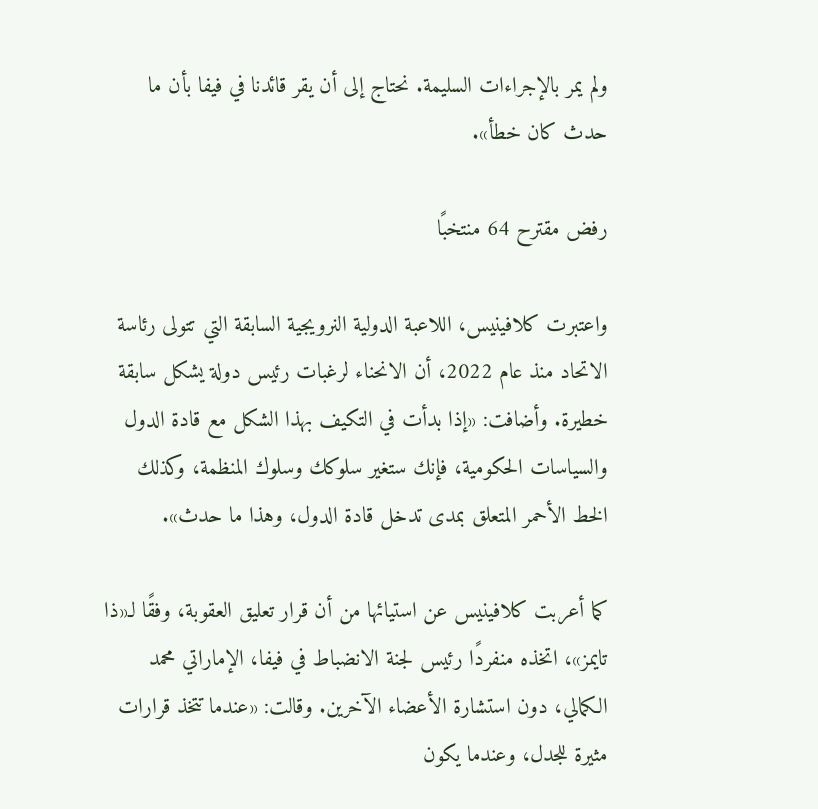ولم يمر بالإجراءات السليمة. نحتاج إلى أن يقر قائدنا في فيفا بأن ما حدث كان خطأ».

رفض مقترح 64 منتخبًا

واعتبرت كلافينيس، اللاعبة الدولية النرويجية السابقة التي تتولى رئاسة الاتحاد منذ عام 2022، أن الانحناء لرغبات رئيس دولة يشكل سابقة خطيرة. وأضافت: «إذا بدأت في التكيف بهذا الشكل مع قادة الدول والسياسات الحكومية، فإنك ستغير سلوكك وسلوك المنظمة، وكذلك الخط الأحمر المتعلق بمدى تدخل قادة الدول، وهذا ما حدث».

كما أعربت كلافينيس عن استيائها من أن قرار تعليق العقوبة، وفقًا لـ«ذا تايمز»، اتخذه منفردًا رئيس لجنة الانضباط في فيفا، الإماراتي محمد الكمالي، دون استشارة الأعضاء الآخرين. وقالت: «عندما تتخذ قرارات مثيرة للجدل، وعندما يكون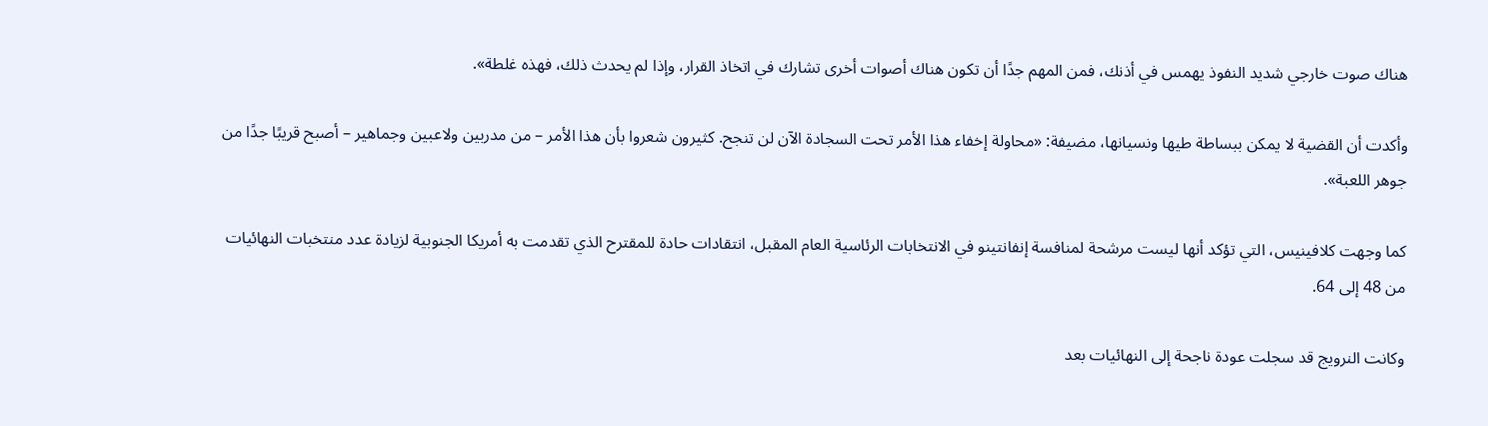هناك صوت خارجي شديد النفوذ يهمس في أذنك، فمن المهم جدًا أن تكون هناك أصوات أخرى تشارك في اتخاذ القرار، وإذا لم يحدث ذلك، فهذه غلطة».

وأكدت أن القضية لا يمكن ببساطة طيها ونسيانها، مضيفة: «محاولة إخفاء هذا الأمر تحت السجادة الآن لن تنجح. كثيرون شعروا بأن هذا الأمر – من مدربين ولاعبين وجماهير – أصبح قريبًا جدًا من جوهر اللعبة».

كما وجهت كلافينيس، التي تؤكد أنها ليست مرشحة لمنافسة إنفانتينو في الانتخابات الرئاسية العام المقبل، انتقادات حادة للمقترح الذي تقدمت به أمريكا الجنوبية لزيادة عدد منتخبات النهائيات من 48 إلى 64.

وكانت النرويج قد سجلت عودة ناجحة إلى النهائيات بعد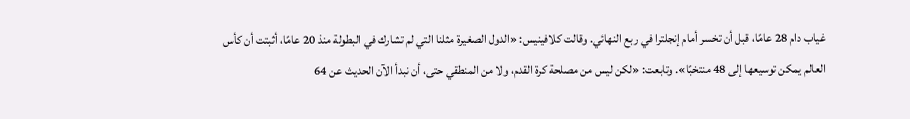غياب دام 28 عامًا، قبل أن تخسر أمام إنجلترا في ربع النهائي. وقالت كلافينيس: «الدول الصغيرة مثلنا التي لم تشارك في البطولة منذ 20 عامًا، أثبتت أن كأس العالم يمكن توسيعها إلى 48 منتخبًا». وتابعت: «لكن ليس من مصلحة كرة القدم، ولا من المنطقي حتى، أن نبدأ الآن الحديث عن 64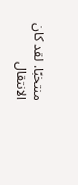منتخبًا. لقد كان الانتقال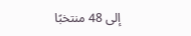إلى 48 منتخبًا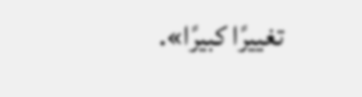تغييرًا كبيرًا».